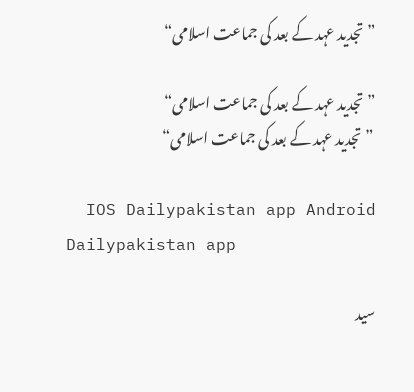”تجدید عہد کے بعد کی جماعت اسلامی“

”تجدید عہد کے بعد کی جماعت اسلامی“
 ”تجدید عہد کے بعد کی جماعت اسلامی“

  IOS Dailypakistan app Android Dailypakistan app

سید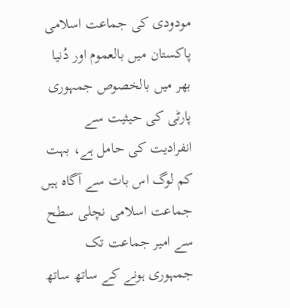مودودی کی جماعت اسلامی پاکستان میں بالعموم اور دُنیا بھر میں بالخصوص جمہوری پارٹی کی حیثیت سے انفرادیت کی حامل ہے، بہت کم لوگ اس بات سے آگاہ ہیں جماعت اسلامی نچلی سطح سے امیر جماعت تک جمہوری ہونے کے ساتھ ساتھ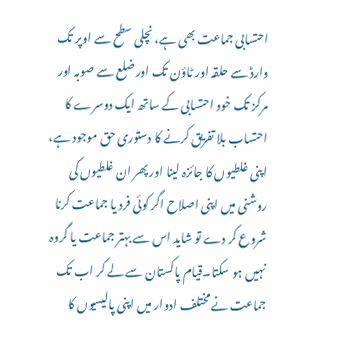احتسابی جماعت بھی ہے، نچلی سطح سے اوپر تک وارڈ سے حلقہ اور ٹاؤن تک اور ضلع سے صوبہ اور مرکز تک خود احتسابی کے ساتھ ایک دوسرے کا احتساب بلا تفریق کرنے کا دستوری حق موجود ہے، اپنی غلطیوں کا جائزہ لینا اور پھر ان غلطیوں کی روشنی میں اپنی اصلاح اگر کوئی فرد یا جماعت کرنا شروع کر دے تو شاید اس سے بہتر جماعت یا گروہ نہیں ہو سکتا۔قیام پاکستان سے لے کر اب تک جماعت نے مختلف ادوار میں اپنی پالیسیوں کا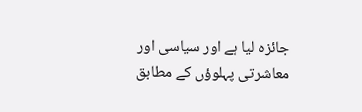جائزہ لیا ہے اور سیاسی اور معاشرتی پہلوؤں کے مطابق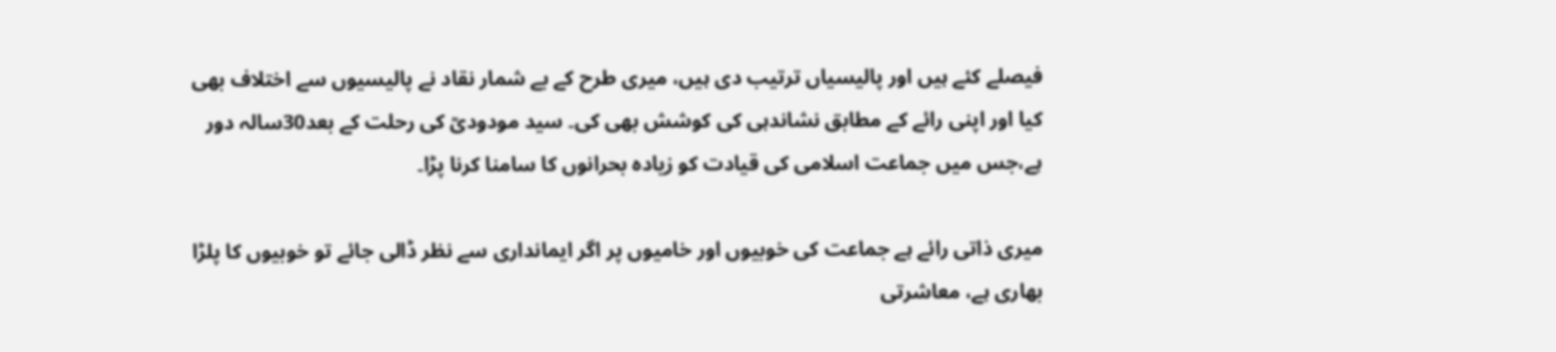فیصلے کئے ہیں اور پالیسیاں ترتیب دی ہیں، میری طرح کے بے شمار نقاد نے پالیسیوں سے اختلاف بھی کیا اور اپنی رائے کے مطابق نشاندہی کی کوشش بھی کی۔ سید مودودیؒ کی رحلت کے بعد30سالہ دور ہے،جس میں جماعت اسلامی کی قیادت کو زیادہ بحرانوں کا سامنا کرنا پڑا۔

میری ذاتی رائے ہے جماعت کی خوبیوں اور خامیوں پر اگر ایمانداری سے نظر ڈالی جائے تو خوبیوں کا پلڑا بھاری ہے، معاشرتی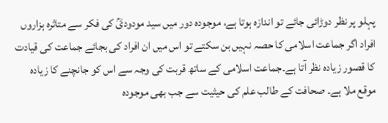پہلو پر نظر دوڑائی جائے تو اندازہ ہوتا ہے، موجودہ دور میں سید مودودیؒ کی فکر سے متاثرہ ہزاروں افراد اگر جماعت اسلامی کا حصہ نہیں بن سکتے تو اس میں ان افراد کی بجائے جماعت کی قیادت کا قصور زیادہ نظر آتا ہے۔جماعت اسلامی کے ساتھ قربت کی وجہ سے اس کو جانچنے کا زیادہ موقع ملا ہے۔ صحافت کے طالب علم کی حیثیت سے جب بھی موجودہ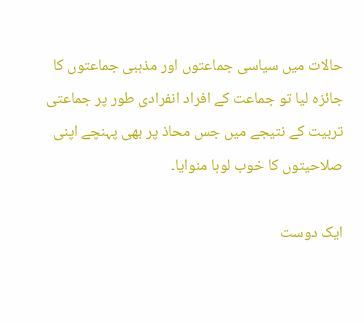حالات میں سیاسی جماعتوں اور مذہبی جماعتوں کا جائزہ لیا تو جماعت کے افراد انفرادی طور پر جماعتی تربیت کے نتیجے میں جس محاذ پر بھی پہنچے اپنی صلاحیتوں کا خوب لوہا منوایا۔

ایک دوست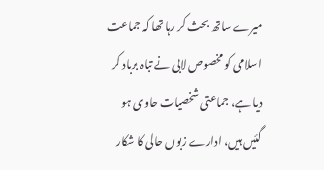میرے ساتھ بحث کر رہا تھا کہ جماعت اسلامی کو مخصوص لابی نے تباہ برباد کر دیا ہے، جماعتی شخصیات حاوی ہو گئیں ہیں، ادارے زبوں حالی کا شکار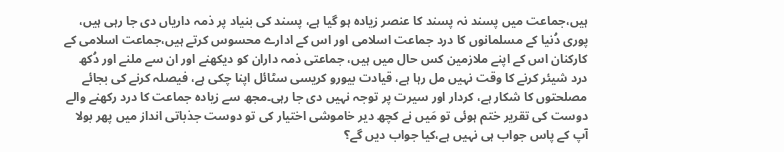ہیں،جماعت میں پسند نہ پسند کا عنصر زیادہ ہو گیا ہے، پسند کی بنیاد پر ذمہ داریاں دی جا رہی ہیں، پوری دُنیا کے مسلمانوں کا درد جماعت اسلامی اور اس کے ادارے محسوس کرتے ہیں،جماعت اسلامی کے کارکنان اس کے اپنے ملازمین کس حال میں ہیں، جماعتی ذمہ داران کو دیکھنے اور ان سے ملنے اور دُکھ درد شیئر کرنے کا وقت نہیں مل رہا ہے، قیادت بیورو کریسی سٹائل اپنا چکی ہے، فیصلہ کرنے کی بجائے مصلحتوں کا شکار ہے، کردار اور سیرت پر توجہ نہیں دی جا رہی۔مجھ سے زیادہ جماعت کا درد رکھنے والے دوست کی تقریر ختم ہوئی تو مَیں نے کچھ دیر خاموشی اختیار کی تو دوست جذباتی انداز میں پھر بولا آپ کے پاس جواب ہی نہیں ہے،کیا جواب دیں گے؟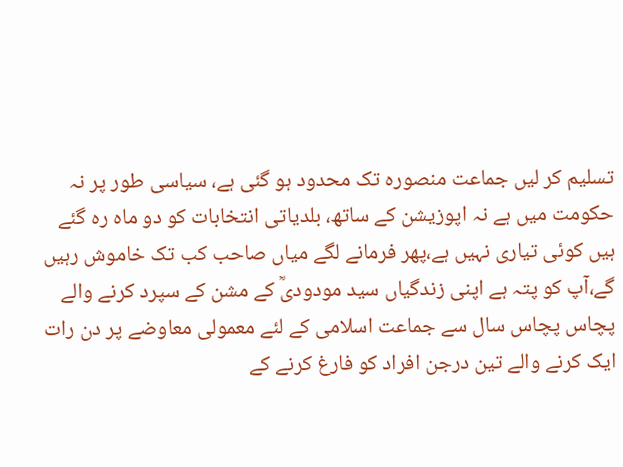تسلیم کر لیں جماعت منصورہ تک محدود ہو گئی ہے، سیاسی طور پر نہ حکومت میں ہے نہ اپوزیشن کے ساتھ، بلدیاتی انتخابات کو دو ماہ رہ گئے ہیں کوئی تیاری نہیں ہے،پھر فرمانے لگے میاں صاحب کب تک خاموش رہیں گے،آپ کو پتہ ہے اپنی زندگیاں سید مودودیؒ کے مشن کے سپرد کرنے والے پچاس پچاس سال سے جماعت اسلامی کے لئے معمولی معاوضے پر دن رات ایک کرنے والے تین درجن افراد کو فارغ کرنے کے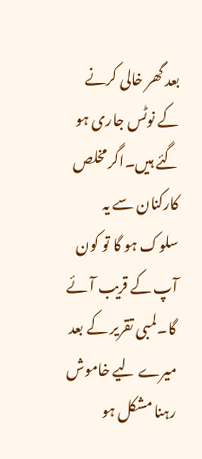بعد گھر خالی کرنے کے نوٹس جاری ہو گئے ہیں۔اگر مخلص کارکنان سے یہ سلوک ہو گا تو کون آپ کے قریب آئے گا۔لمبی تقریر کے بعد میرے لیے خاموش رہنا مشکل ہو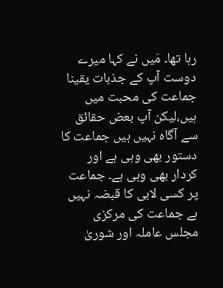رہا تھا۔ مَیں نے کہا میرے دوست آپ کے جذبات یقینا جماعت کی محبت میں ہیں،لیکن آپ بعض حقائق سے آگاہ نہیں ہیں جماعت کا دستور بھی وہی ہے اور کردار بھی وہی ہے۔ جماعت پر کسی لابی کا قبضہ نہیں ہے جماعت کی مرکزی مجلس عاملہ اور شوریٰ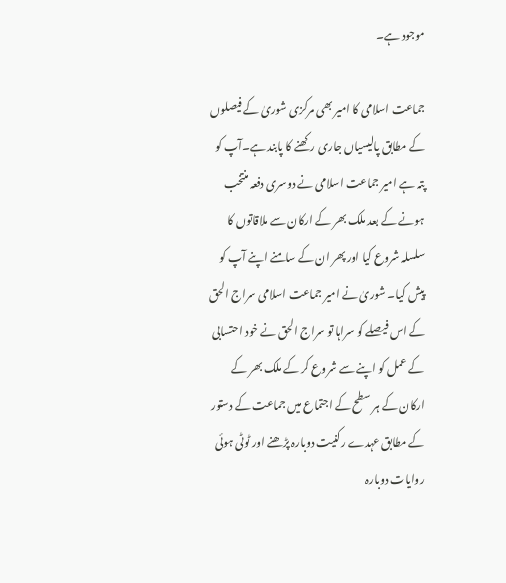موجود ہے۔

جماعت اسلامی کا امیر بھی مرکزی شوریٰ کے فیصلوں کے مطابق پالیسیاں جاری رکھنے کا پابند ہے۔آپ کو پتہ ہے امیر جماعت اسلامی نے دوسری دفعہ منتخب ہونے کے بعد ملک بھر کے ارکان سے ملاقاتوں کا سلسلہ شروع کیا اور پھر ان کے سامنے اپنے آپ کو پیش کیا۔ شوریٰ نے امیر جماعت اسلامی سراج الحق کے اس فیصلے کو سراہا تو سراج الحق نے خود احتسابی کے عمل کو اپنے سے شروع کر کے ملک بھر کے ارکان کے ہر سطح کے اجتماع میں جماعت کے دستور کے مطابق عہدے رکنیت دوبارہ پڑھنے اور ٹوٹی ہوئی روایات دوبارہ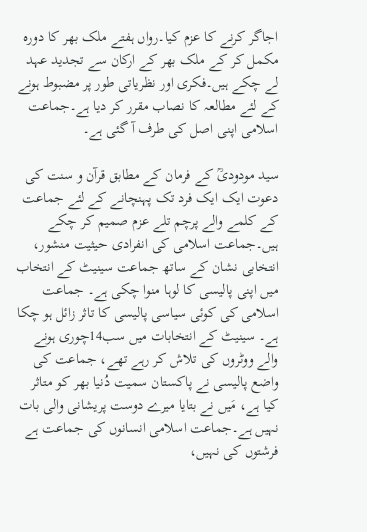اجاگر کرنے کا عزم کیا۔رواں ہفتے ملک بھر کا دورہ مکمل کر کے ملک بھر کے ارکان سے تجدید عہد لے چکے ہیں۔فکری اور نظریاتی طور پر مضبوط ہونے کے لئے مطالعہ کا نصاب مقرر کر دیا ہے۔جماعت اسلامی اپنی اصل کی طرف آ گئی ہے۔

سید مودودیؒ کے فرمان کے مطابق قرآن و سنت کی دعوت ایک ایک فرد تک پہنچانے کے لئے جماعت کے کلمے والے پرچم تلے عزم صمیم کر چکے ہیں۔جماعت اسلامی کی انفرادی حیثیت منشور، انتخابی نشان کے ساتھ جماعت سینیٹ کے انتخاب میں اپنی پالیسی کا لوہا منوا چکی ہے۔ جماعت اسلامی کی کوئی سیاسی پالیسی کا تاثر زائل ہو چکا ہے۔ سینیٹ کے انتخابات میں سب14چوری ہونے والے ووٹروں کی تلاش کر رہے تھے، جماعت کی واضع پالیسی نے پاکستان سمیت دُنیا بھر کو متاثر کیا ہے، مَیں نے بتایا میرے دوست پریشانی والی بات نہیں ہے۔جماعت اسلامی انسانوں کی جماعت ہے فرشتوں کی نہیں،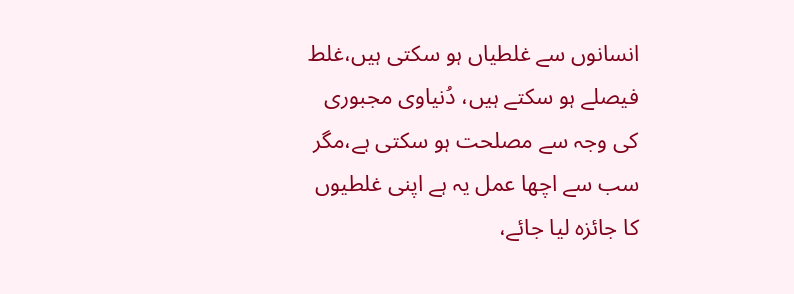انسانوں سے غلطیاں ہو سکتی ہیں،غلط فیصلے ہو سکتے ہیں، دُنیاوی مجبوری کی وجہ سے مصلحت ہو سکتی ہے،مگر سب سے اچھا عمل یہ ہے اپنی غلطیوں کا جائزہ لیا جائے،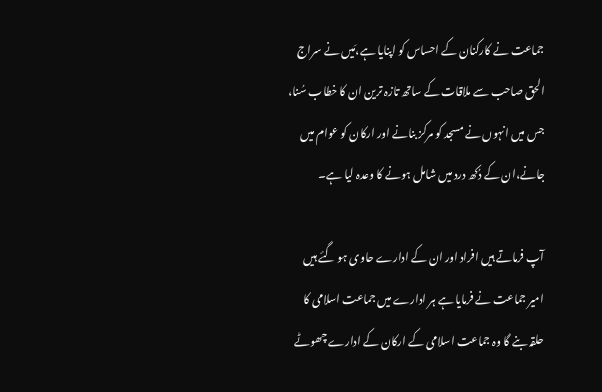جماعت نے کارکنان کے احساس کو اپنایا ہے،مَیں نے سراج الحق صاحب سے ملاقات کے ساتھ تازہ ترین ان کا خطاب سُنا، جس میں انہوں نے مسجد کو مرکز بنانے اور ارکان کو عوام میں جانے،ان کے دُکھ درد میں شامل ہونے کا وعدہ لیا ہے۔

آپ فرماتے ہیں افراد اور ان کے ادارے حاوی ہو گئے ہیں امیر جماعت نے فرمایا ہے ہر ادارے میں جماعت اسلامی کا حلقہ بنے گا وہ جماعت اسلامی کے ارکان کے ادارے چھوٹے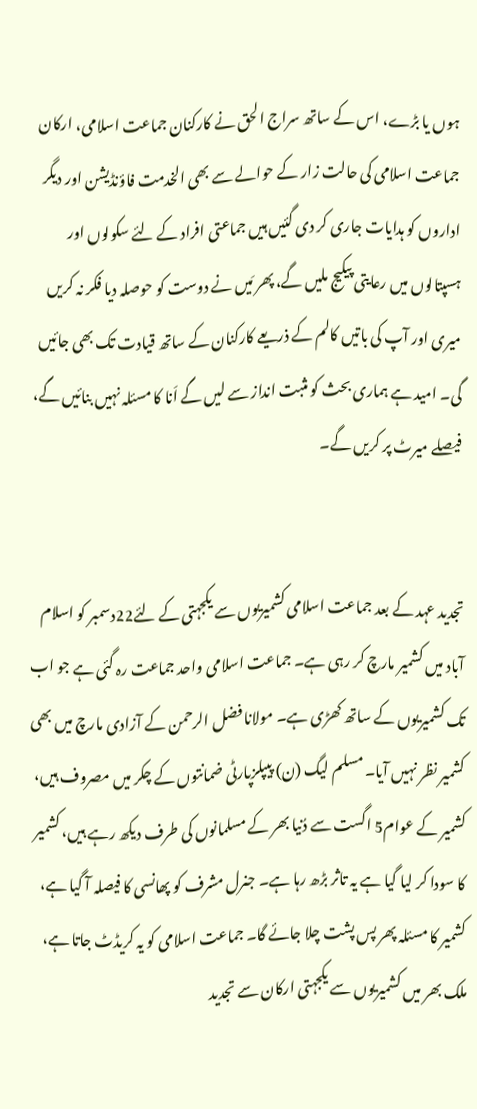ہوں یا بڑے، اس کے ساتھ سراج الحق نے کارکنان جماعت اسلامی، ارکان جماعت اسلامی کی حالت زار کے حوالے سے بھی الخدمت فاؤنڈیشن اور دیگر اداروں کو ہدایات جاری کر دی گئیں ہیں جماعتی افراد کے لئے سکولوں اور ہسپتالوں میں رعایتی پیکیج ملیں گے، پھر مَیں نے دوست کو حوصلہ دیا فکر نہ کریں میری اور آپ کی باتیں کالم کے ذریعے کارکنان کے ساتھ قیادت تک بھی جائیں گی۔ امید ہے ہماری بحث کو مثبت انداز سے لیں گے اَنا کا مسئلہ نہیں بنائیں گے، فیصلے میرٹ پر کریں گے۔


تجدید عہد کے بعد جماعت اسلامی کشمیریوں سے یکجہتی کے لئے22دسمبر کو اسلام آباد میں کشمیر مارچ کر رہی ہے۔ جماعت اسلامی واحد جماعت رہ گئی ہے جو اب تک کشمیریوں کے ساتھ کھڑی ہے۔ مولانا فضل الرحمن کے آزادی مارچ میں بھی کشمیر نظر نہیں آیا۔ مسلم لیگ (ن) پیپلزپارٹی ضمانتوں کے چکر میں مصروف ہیں، کشمیر کے عوام5 اگست سے دُنیا بھر کے مسلمانوں کی طرف دیکھ رہے ہیں، کشمیر کا سودا کر لیا گیا ہے یہ تاثر بڑھ رہا ہے۔ جنرل مشرف کو پھانسی کا فیصلہ آ گیا ہے، کشمیر کا مسئلہ پھر پس پشت چلا جائے گا۔ جماعت اسلامی کو یہ کریڈٹ جاتا ہے، ملک بھر میں کشمیریوں سے یکجہتی ارکان سے تجدید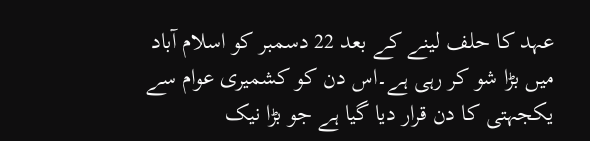عہد کا حلف لینے کے بعد 22 دسمبر کو اسلام آباد میں بڑا شو کر رہی ہے۔اس دن کو کشمیری عوام سے یکجہتی کا دن قرار دیا گیا ہے جو بڑا نیک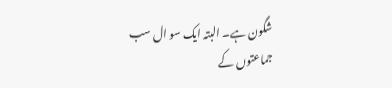شگون ہے۔ البتہ ایک سو ال سب جماعتوں کے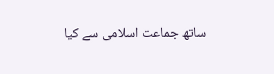ساتھ جماعت اسلامی سے کیا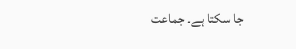جا سکتا ہے۔ جماعت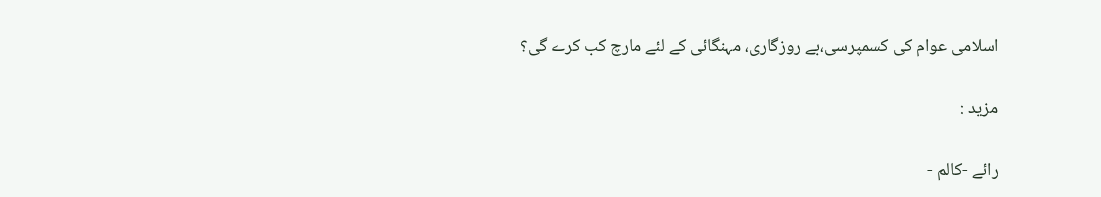اسلامی عوام کی کسمپرسی،بے روزگاری، مہنگائی کے لئے مارچ کب کرے گی؟

مزید :

رائے -کالم -